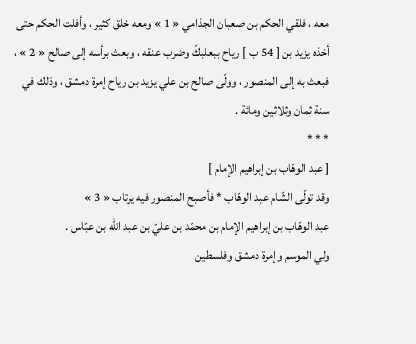معه ، فلقي الحكم بن صعبان الجذامي « 1 » ومعه خلق كثير ، وأفلت الحكم حتى أخذه يزيد بن [ 54 ب ] رياح ببعلبكّ وضرب عنقه ، وبعث برأسه إلى صالح « 2 » ، فبعث به إلى المنصور ، وولّى صالح بن علي يزيد بن رياح إمرة دمشق ، وذلك في سنة ثمان وثلاثين ومائة .
* * *
[ عبد الوهّاب بن إبراهيم الإمام ]
وقد تولّى الشّام عبد الوهّاب * فأصبح المنصور فيه يرتاب « 3 »
عبد الوهّاب بن إبراهيم الإمام بن محمّد بن عليّ بن عبد اللّه بن عبّاس .
ولي الموسم وإمرة دمشق وفلسطين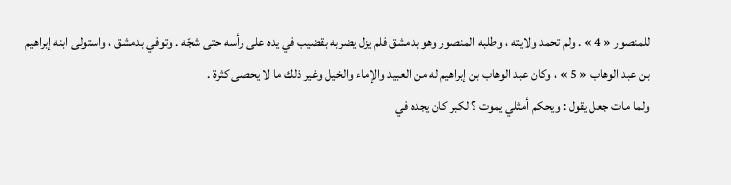للمنصور « 4 » . ولم تحمد ولايته ، وطلبه المنصور وهو بدمشق فلم يزل يضربه بقضيب في يده على رأسه حتى شجّه . وتوفي بدمشق ، واستولى ابنه إبراهيم بن عبد الوهاب « 5 » ، وكان عبد الوهاب بن إبراهيم له من العبيد والإماء والخيل وغير ذلك ما لا يحصى كثرة .
ولما مات جعل يقول : ويحكم أمثلي يموت ؟ لكبر كان يجده في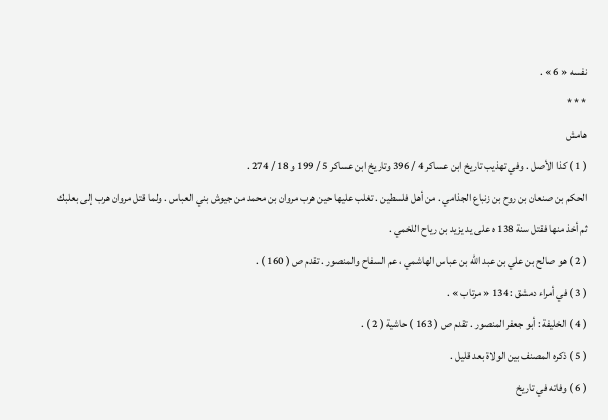نفسه « 6 » .
* * *
هامش
( 1 ) كذا الأصل . وفي تهذيب تاريخ ابن عساكر 4 / 396 وتاريخ ابن عساكر 5 / 199 و 18 / 274 .
الحكم بن صنعان بن روح بن زنباع الجذامي . من أهل فلسطين . تغلب عليها حين هرب مروان بن محمد من جيوش بني العباس . ولما قتل مروان هرب إلى بعلبك ثم أخذ منها فقتل سنة 138 ه على يد يزيد بن رياح اللخمي .
( 2 ) هو صالح بن علي بن عبد اللّه بن عباس الهاشمي ، عم السفاح والمنصور . تقدم ص ( 160 ) .
( 3 ) في أمراء دمشق : 134 « مرتاب » .
( 4 ) الخليفة : أبو جعفر المنصور . تقدم ص ( 163 ) حاشية ( 2 ) .
( 5 ) ذكره المصنف بين الولاة بعد قليل .
( 6 ) وفاته في تاريخ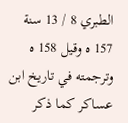الطبري 8 / 13 سنة 157 ه وقيل 158 ه وترجمته في تاريخ ابن عساكر كما ذكر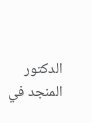الدكتور المنجد في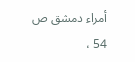أمراء دمشق ص 54 ،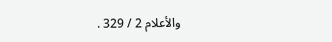والأعلام 2 / 329 .